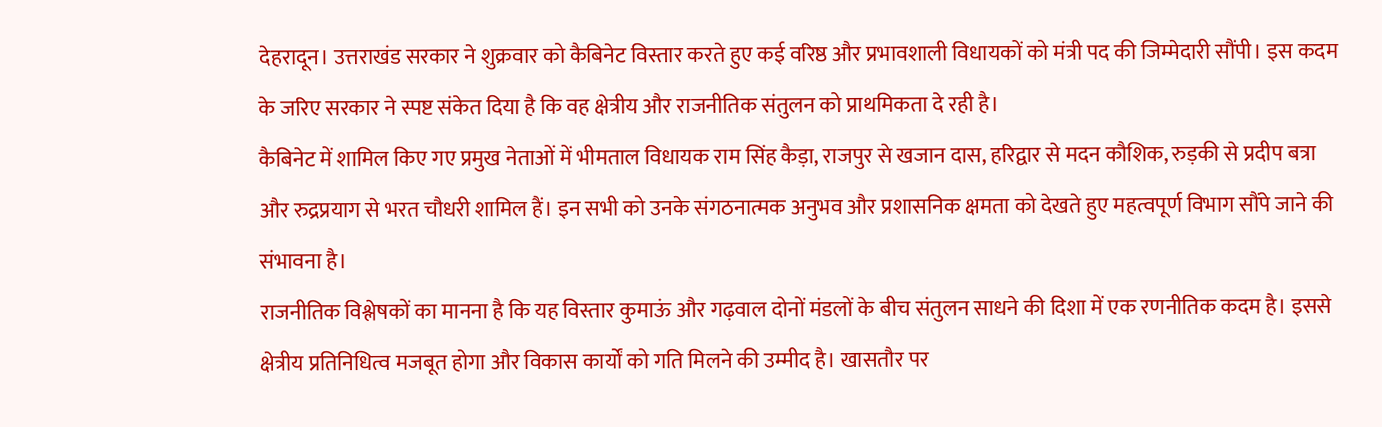देहरादून। उत्तराखंड सरकार ने शुक्रवार को कैबिनेट विस्तार करते हुए कई वरिष्ठ और प्रभावशाली विधायकों को मंत्री पद की जिम्मेदारी सौंपी। इस कदम के जरिए सरकार ने स्पष्ट संकेत दिया है कि वह क्षेत्रीय और राजनीतिक संतुलन को प्राथमिकता दे रही है।
कैबिनेट में शामिल किए गए प्रमुख नेताओं में भीमताल विधायक राम सिंह कैड़ा, राजपुर से खजान दास, हरिद्वार से मदन कौशिक, रुड़की से प्रदीप बत्रा और रुद्रप्रयाग से भरत चौधरी शामिल हैं। इन सभी को उनके संगठनात्मक अनुभव और प्रशासनिक क्षमता को देखते हुए महत्वपूर्ण विभाग सौंपे जाने की संभावना है।
राजनीतिक विश्लेषकों का मानना है कि यह विस्तार कुमाऊं और गढ़वाल दोनों मंडलों के बीच संतुलन साधने की दिशा में एक रणनीतिक कदम है। इससे क्षेत्रीय प्रतिनिधित्व मजबूत होगा और विकास कार्यों को गति मिलने की उम्मीद है। खासतौर पर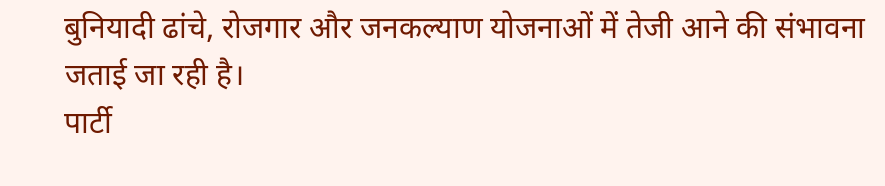बुनियादी ढांचे, रोजगार और जनकल्याण योजनाओं में तेजी आने की संभावना जताई जा रही है।
पार्टी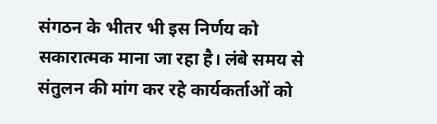संगठन के भीतर भी इस निर्णय को सकारात्मक माना जा रहा है। लंबे समय से संतुलन की मांग कर रहे कार्यकर्ताओं को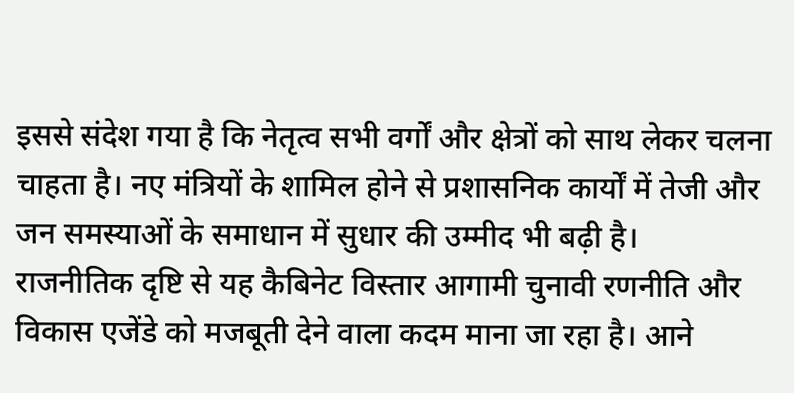इससे संदेश गया है कि नेतृत्व सभी वर्गों और क्षेत्रों को साथ लेकर चलना चाहता है। नए मंत्रियों के शामिल होने से प्रशासनिक कार्यों में तेजी और जन समस्याओं के समाधान में सुधार की उम्मीद भी बढ़ी है।
राजनीतिक दृष्टि से यह कैबिनेट विस्तार आगामी चुनावी रणनीति और विकास एजेंडे को मजबूती देने वाला कदम माना जा रहा है। आने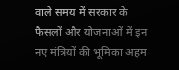वाले समय में सरकार के फैसलों और योजनाओं में इन नए मंत्रियों की भूमिका अहम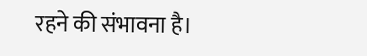रहने की संभावना है।